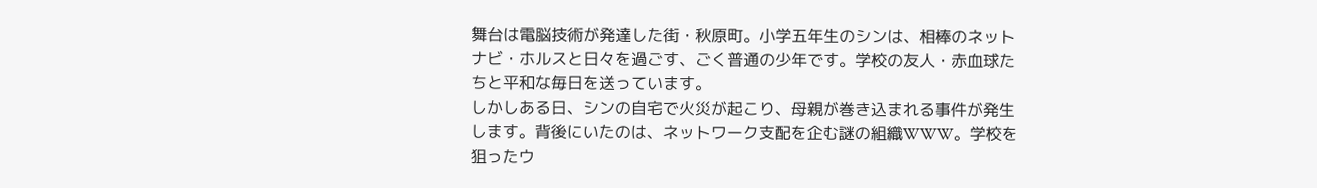舞台は電脳技術が発達した街・秋原町。小学五年生のシンは、相棒のネットナビ・ホルスと日々を過ごす、ごく普通の少年です。学校の友人・赤血球たちと平和な毎日を送っています。
しかしある日、シンの自宅で火災が起こり、母親が巻き込まれる事件が発生します。背後にいたのは、ネットワーク支配を企む謎の組織WWW。学校を狙ったウ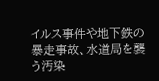イルス事件や地下鉄の暴走事故、水道局を襲う汚染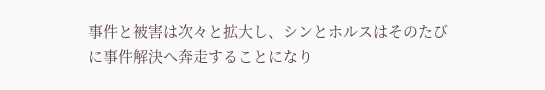事件と被害は次々と拡大し、シンとホルスはそのたびに事件解決へ奔走することになり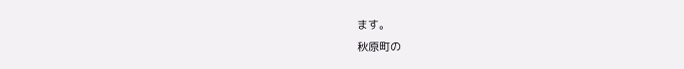ます。
秋原町の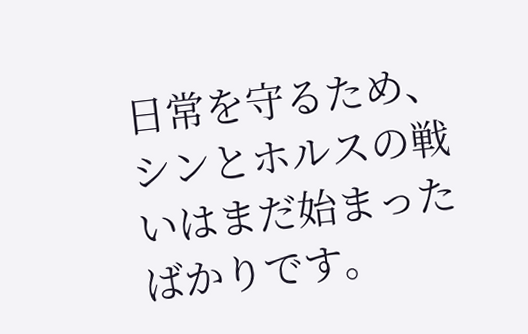日常を守るため、シンとホルスの戦いはまだ始まったばかりです。